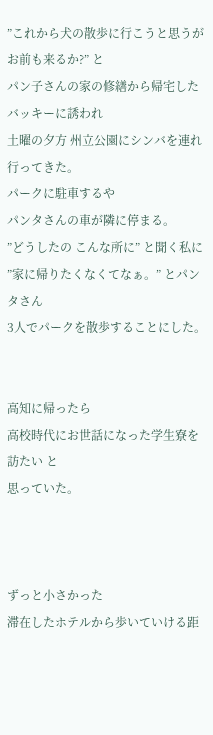”これから犬の散歩に行こうと思うが お前も来るか?” と
パン子さんの家の修繕から帰宅したバッキーに誘われ
土曜の夕方 州立公園にシンバを連れ行ってきた。
パークに駐車するや
パンタさんの車が隣に停まる。
”どうしたの こんな所に” と聞く私に
”家に帰りたくなくてなぁ。” とパンタさん
3人でパークを散歩することにした。


高知に帰ったら
高校時代にお世話になった学生寮を訪たい と
思っていた。



ずっと小さかった
滞在したホテルから歩いていける距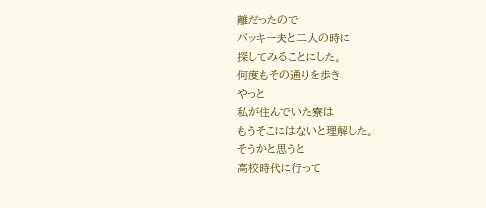離だったので
バッキー夫と二人の時に
探してみることにした。
何度もその通りを歩き
やっと
私が住んでいた寮は
もうそこにはないと理解した。
そうかと思うと
高校時代に行って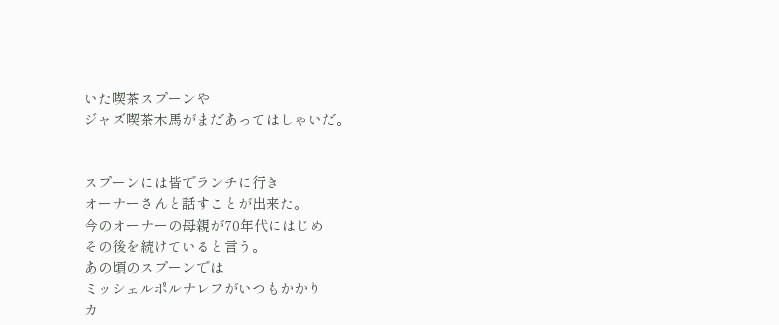いた喫茶スプーンや
ジャズ喫茶木馬がまだあってはしゃいだ。


スプーンには皆でランチに行き
オーナーさんと話すことが出来た。
今のオーナーの母親が70年代にはじめ
その後を続けていると言う。
あの頃のスプーンでは
ミッシェルポルナレフがいつもかかり
カ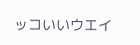ッコいいウエイ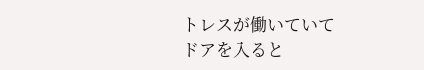トレスが働いていて
ドアを入ると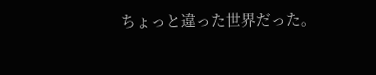ちょっと違った世界だった。